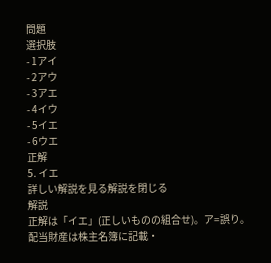問題
選択肢
- 1アイ
- 2アウ
- 3アエ
- 4イウ
- 5イエ
- 6ウエ
正解
5. イエ
詳しい解説を見る解説を閉じる
解説
正解は「イエ」(正しいものの組合せ)。ア=誤り。配当財産は株主名簿に記載・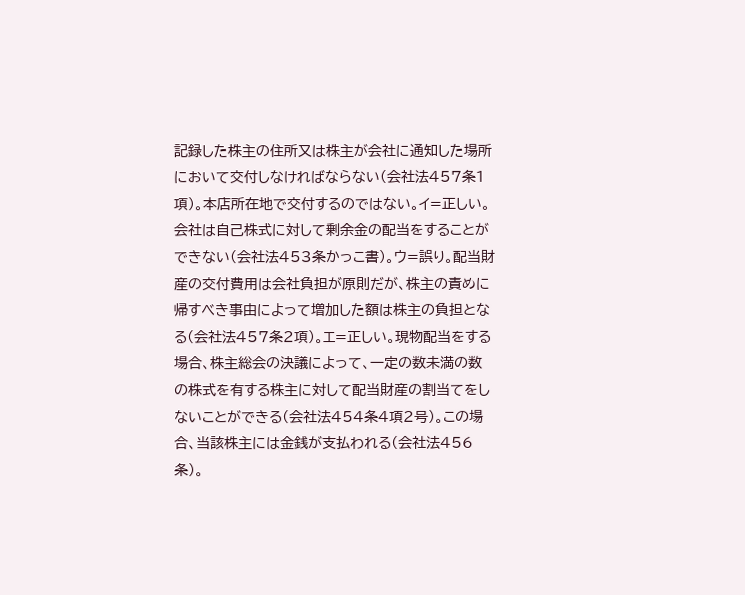記録した株主の住所又は株主が会社に通知した場所において交付しなければならない(会社法457条1項)。本店所在地で交付するのではない。イ=正しい。会社は自己株式に対して剰余金の配当をすることができない(会社法453条かっこ書)。ウ=誤り。配当財産の交付費用は会社負担が原則だが、株主の責めに帰すべき事由によって増加した額は株主の負担となる(会社法457条2項)。エ=正しい。現物配当をする場合、株主総会の決議によって、一定の数未満の数の株式を有する株主に対して配当財産の割当てをしないことができる(会社法454条4項2号)。この場合、当該株主には金銭が支払われる(会社法456条)。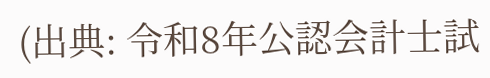(出典: 令和8年公認会計士試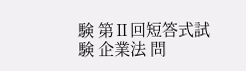験 第Ⅱ回短答式試験 企業法 問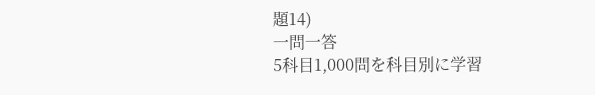題14)
一問一答
5科目1,000問を科目別に学習